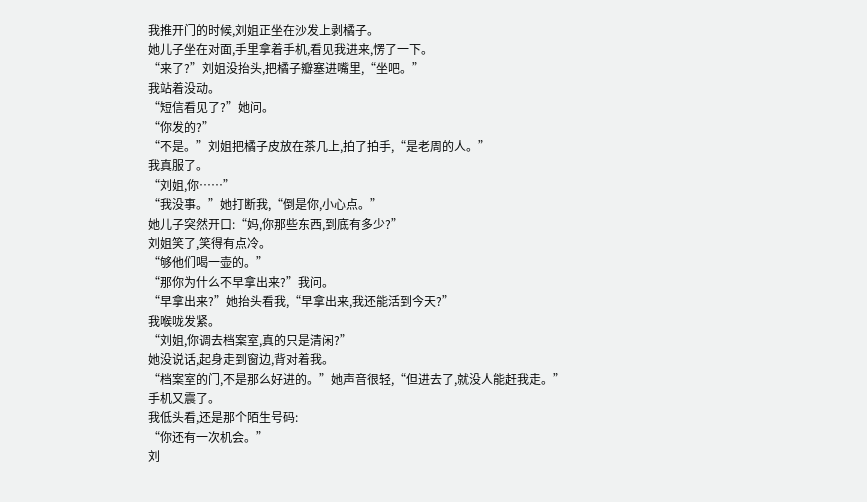我推开门的时候,刘姐正坐在沙发上剥橘子。
她儿子坐在对面,手里拿着手机,看见我进来,愣了一下。
“来了?”刘姐没抬头,把橘子瓣塞进嘴里,“坐吧。”
我站着没动。
“短信看见了?”她问。
“你发的?”
“不是。”刘姐把橘子皮放在茶几上,拍了拍手,“是老周的人。”
我真服了。
“刘姐,你……”
“我没事。”她打断我,“倒是你,小心点。”
她儿子突然开口:“妈,你那些东西,到底有多少?”
刘姐笑了,笑得有点冷。
“够他们喝一壶的。”
“那你为什么不早拿出来?”我问。
“早拿出来?”她抬头看我,“早拿出来,我还能活到今天?”
我喉咙发紧。
“刘姐,你调去档案室,真的只是清闲?”
她没说话,起身走到窗边,背对着我。
“档案室的门,不是那么好进的。”她声音很轻,“但进去了,就没人能赶我走。”
手机又震了。
我低头看,还是那个陌生号码:
“你还有一次机会。”
刘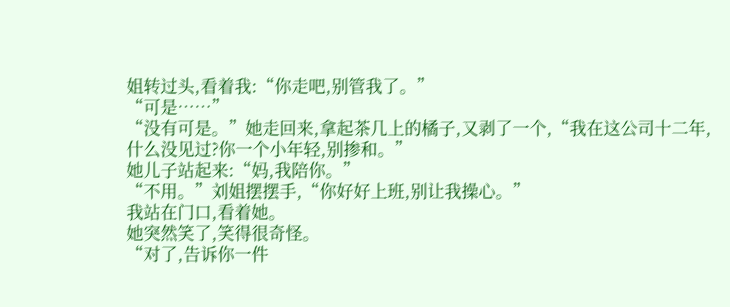姐转过头,看着我:“你走吧,别管我了。”
“可是……”
“没有可是。”她走回来,拿起茶几上的橘子,又剥了一个,“我在这公司十二年,什么没见过?你一个小年轻,别掺和。”
她儿子站起来:“妈,我陪你。”
“不用。”刘姐摆摆手,“你好好上班,别让我操心。”
我站在门口,看着她。
她突然笑了,笑得很奇怪。
“对了,告诉你一件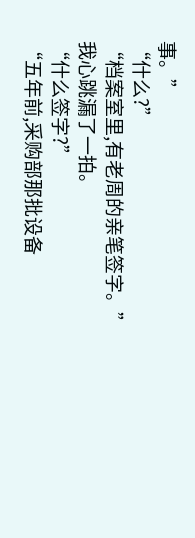事。”
“什么?”
“档案室里,有老周的亲笔签字。”
我心跳漏了一拍。
“什么签字?”
“五年前,采购部那批设备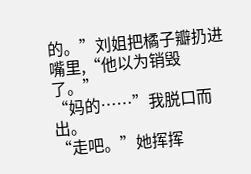的。”刘姐把橘子瓣扔进嘴里,“他以为销毁了。”
“妈的……”我脱口而出。
“走吧。”她挥挥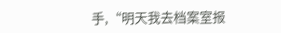手,“明天我去档案室报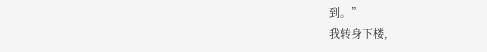到。”
我转身下楼,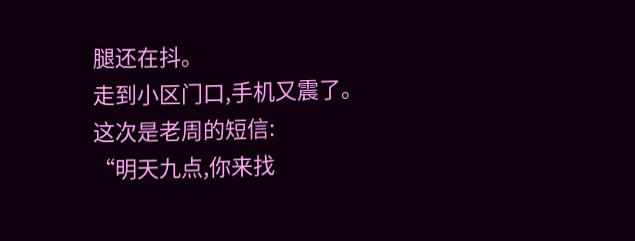腿还在抖。
走到小区门口,手机又震了。
这次是老周的短信:
“明天九点,你来找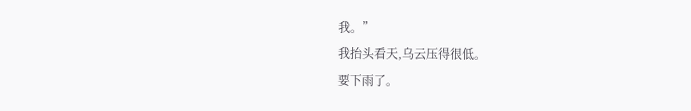我。”
我抬头看天,乌云压得很低。
要下雨了。